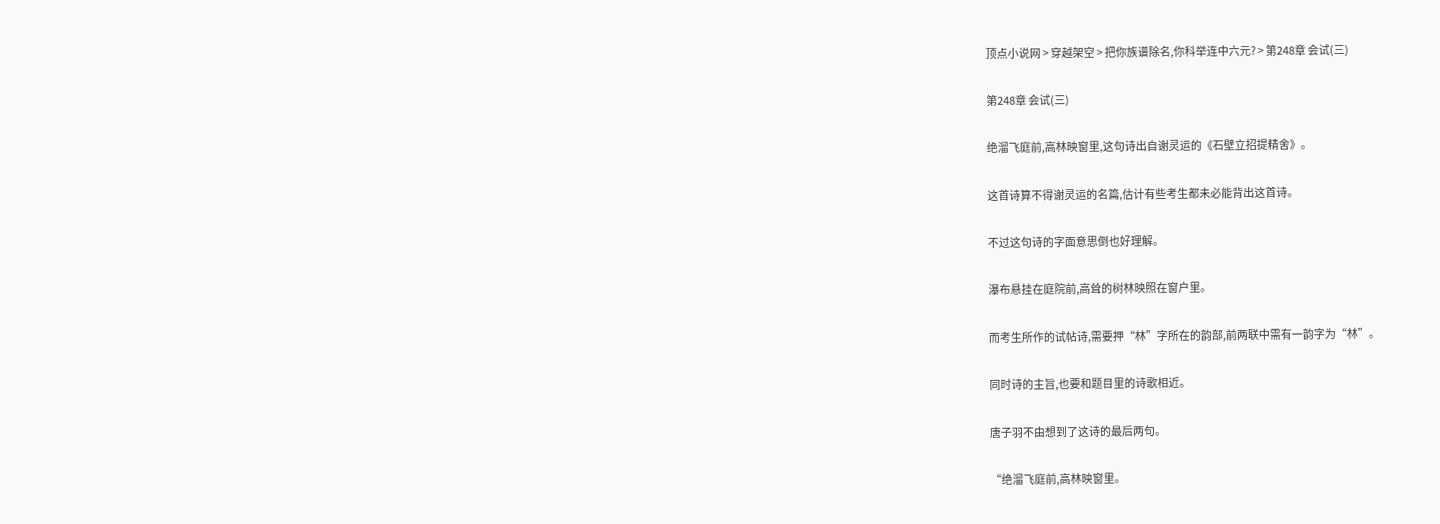顶点小说网 > 穿越架空 > 把你族谱除名,你科举连中六元? > 第248章 会试(三)

第248章 会试(三)

绝溜飞庭前,高林映窗里,这句诗出自谢灵运的《石壁立招提精舍》。

这首诗算不得谢灵运的名篇,估计有些考生都未必能背出这首诗。

不过这句诗的字面意思倒也好理解。

瀑布悬挂在庭院前,高耸的树林映照在窗户里。

而考生所作的试帖诗,需要押“林”字所在的韵部,前两联中需有一韵字为“林”。

同时诗的主旨,也要和题目里的诗歌相近。

唐子羽不由想到了这诗的最后两句。

“绝溜飞庭前,高林映窗里。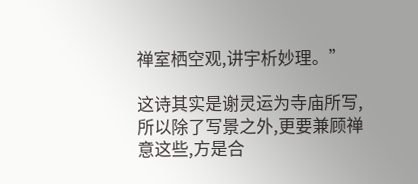禅室栖空观,讲宇析妙理。”

这诗其实是谢灵运为寺庙所写,所以除了写景之外,更要兼顾禅意这些,方是合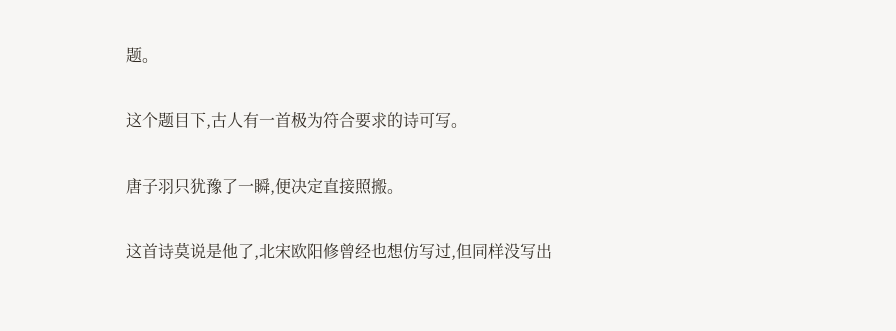题。

这个题目下,古人有一首极为符合要求的诗可写。

唐子羽只犹豫了一瞬,便决定直接照搬。

这首诗莫说是他了,北宋欧阳修曾经也想仿写过,但同样没写出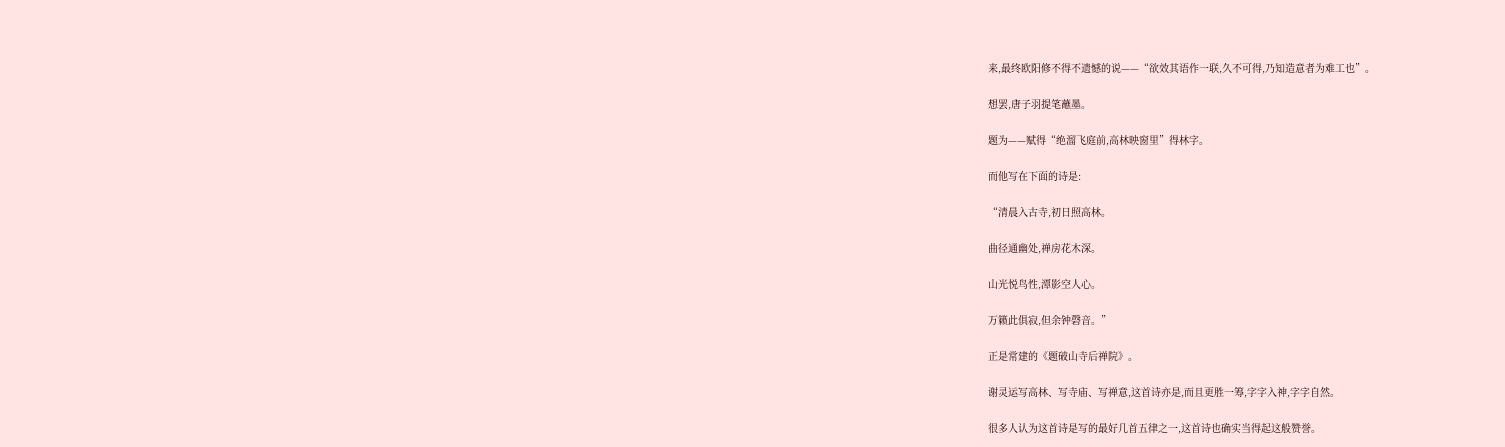来,最终欧阳修不得不遗憾的说——“欲效其语作一联,久不可得,乃知造意者为难工也”。

想罢,唐子羽提笔蘸墨。

题为——赋得“绝溜飞庭前,高林映窗里”得林字。

而他写在下面的诗是:

“清晨入古寺,初日照高林。

曲径通幽处,禅房花木深。

山光悦鸟性,潭影空人心。

万籁此俱寂,但余钟磬音。”

正是常建的《题破山寺后禅院》。

谢灵运写高林、写寺庙、写禅意,这首诗亦是,而且更胜一筹,字字入神,字字自然。

很多人认为这首诗是写的最好几首五律之一,这首诗也确实当得起这般赞誉。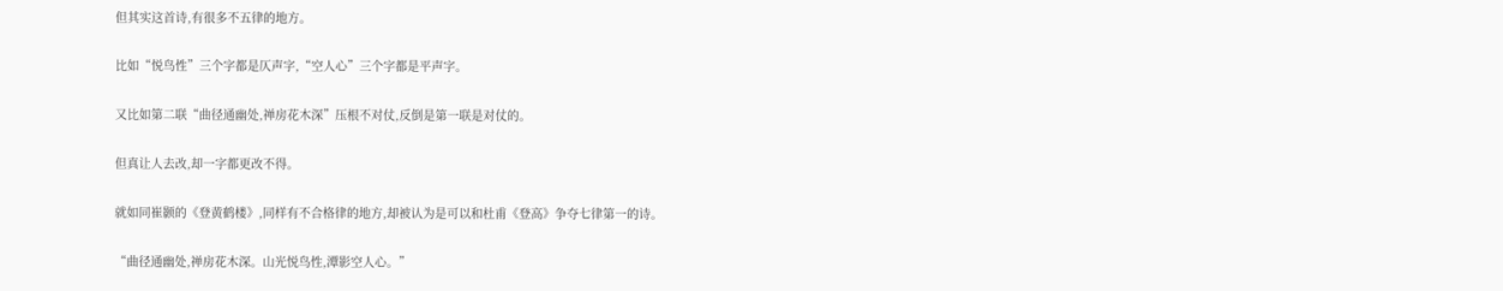但其实这首诗,有很多不五律的地方。

比如“悦鸟性”三个字都是仄声字,“空人心”三个字都是平声字。

又比如第二联“曲径通幽处,禅房花木深”压根不对仗,反倒是第一联是对仗的。

但真让人去改,却一字都更改不得。

就如同崔颢的《登黄鹤楼》,同样有不合格律的地方,却被认为是可以和杜甫《登高》争夺七律第一的诗。

“曲径通幽处,禅房花木深。山光悦鸟性,潭影空人心。”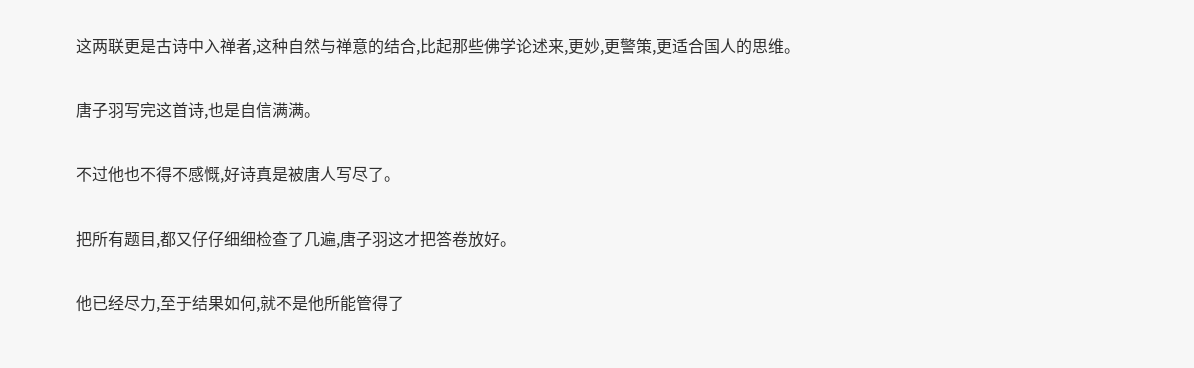这两联更是古诗中入禅者,这种自然与禅意的结合,比起那些佛学论述来,更妙,更警策,更适合国人的思维。

唐子羽写完这首诗,也是自信满满。

不过他也不得不感慨,好诗真是被唐人写尽了。

把所有题目,都又仔仔细细检查了几遍,唐子羽这才把答卷放好。

他已经尽力,至于结果如何,就不是他所能管得了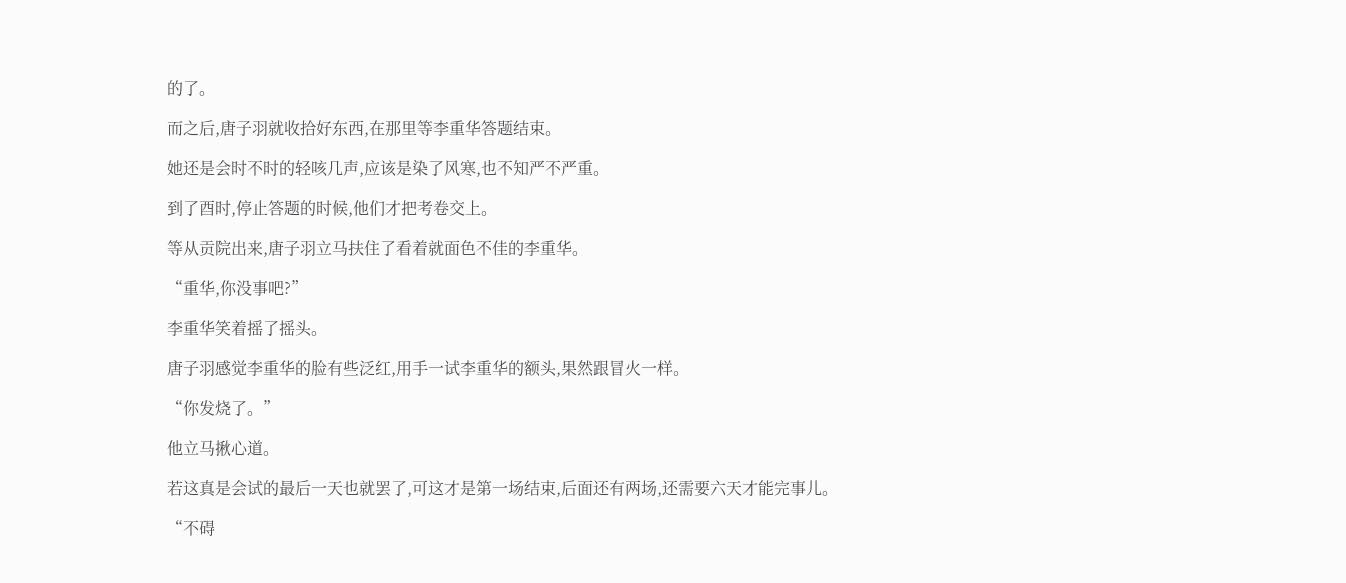的了。

而之后,唐子羽就收拾好东西,在那里等李重华答题结束。

她还是会时不时的轻咳几声,应该是染了风寒,也不知严不严重。

到了酉时,停止答题的时候,他们才把考卷交上。

等从贡院出来,唐子羽立马扶住了看着就面色不佳的李重华。

“重华,你没事吧?”

李重华笑着摇了摇头。

唐子羽感觉李重华的脸有些泛红,用手一试李重华的额头,果然跟冒火一样。

“你发烧了。”

他立马揪心道。

若这真是会试的最后一天也就罢了,可这才是第一场结束,后面还有两场,还需要六天才能完事儿。

“不碍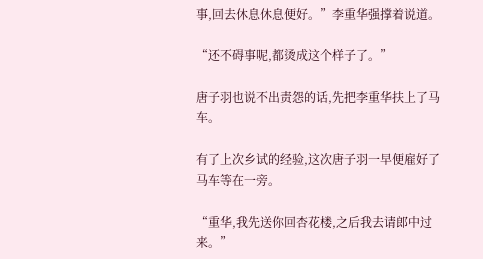事,回去休息休息便好。”李重华强撑着说道。

“还不碍事呢,都烫成这个样子了。”

唐子羽也说不出责怨的话,先把李重华扶上了马车。

有了上次乡试的经验,这次唐子羽一早便雇好了马车等在一旁。

“重华,我先送你回杏花楼,之后我去请郎中过来。”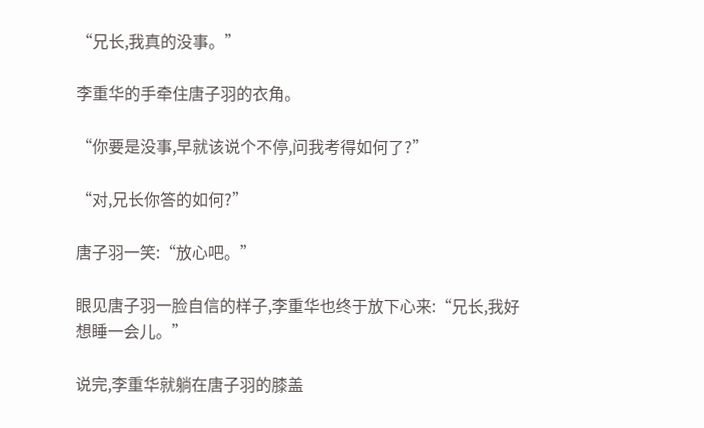“兄长,我真的没事。”

李重华的手牵住唐子羽的衣角。

“你要是没事,早就该说个不停,问我考得如何了?”

“对,兄长你答的如何?”

唐子羽一笑:“放心吧。”

眼见唐子羽一脸自信的样子,李重华也终于放下心来:“兄长,我好想睡一会儿。”

说完,李重华就躺在唐子羽的膝盖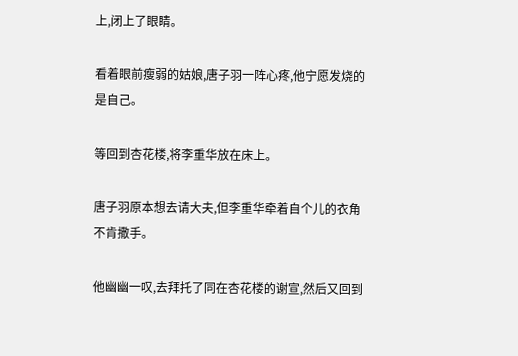上,闭上了眼睛。

看着眼前瘦弱的姑娘,唐子羽一阵心疼,他宁愿发烧的是自己。

等回到杏花楼,将李重华放在床上。

唐子羽原本想去请大夫,但李重华牵着自个儿的衣角不肯撒手。

他幽幽一叹,去拜托了同在杏花楼的谢宣,然后又回到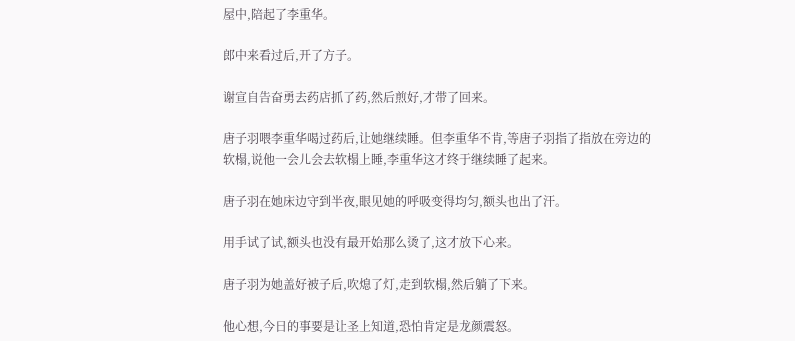屋中,陪起了李重华。

郎中来看过后,开了方子。

谢宣自告奋勇去药店抓了药,然后煎好,才带了回来。

唐子羽喂李重华喝过药后,让她继续睡。但李重华不肯,等唐子羽指了指放在旁边的软榻,说他一会儿会去软榻上睡,李重华这才终于继续睡了起来。

唐子羽在她床边守到半夜,眼见她的呼吸变得均匀,额头也出了汗。

用手试了试,额头也没有最开始那么烫了,这才放下心来。

唐子羽为她盖好被子后,吹熄了灯,走到软榻,然后躺了下来。

他心想,今日的事要是让圣上知道,恐怕肯定是龙颜震怒。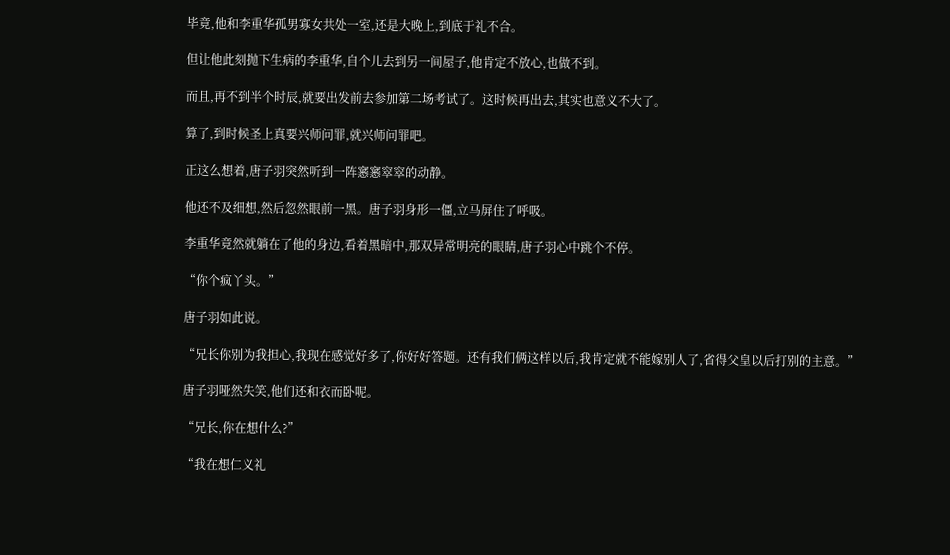毕竟,他和李重华孤男寡女共处一室,还是大晚上,到底于礼不合。

但让他此刻抛下生病的李重华,自个儿去到另一间屋子,他肯定不放心,也做不到。

而且,再不到半个时辰,就要出发前去参加第二场考试了。这时候再出去,其实也意义不大了。

算了,到时候圣上真要兴师问罪,就兴师问罪吧。

正这么想着,唐子羽突然听到一阵窸窸窣窣的动静。

他还不及细想,然后忽然眼前一黑。唐子羽身形一僵,立马屏住了呼吸。

李重华竟然就躺在了他的身边,看着黑暗中,那双异常明亮的眼睛,唐子羽心中跳个不停。

“你个疯丫头。”

唐子羽如此说。

“兄长你别为我担心,我现在感觉好多了,你好好答题。还有我们俩这样以后,我肯定就不能嫁别人了,省得父皇以后打别的主意。”

唐子羽哑然失笑,他们还和衣而卧呢。

“兄长,你在想什么?”

“我在想仁义礼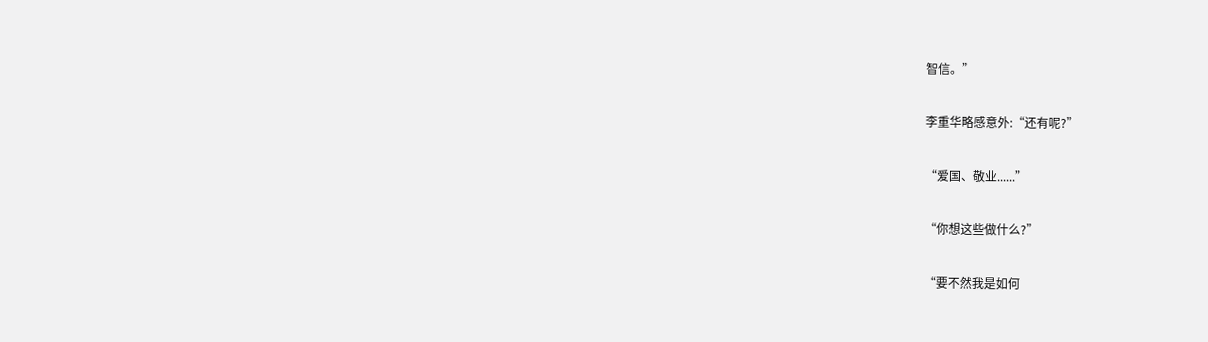智信。”

李重华略感意外:“还有呢?”

“爱国、敬业......”

“你想这些做什么?”

“要不然我是如何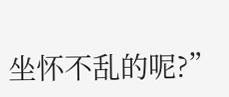坐怀不乱的呢?”